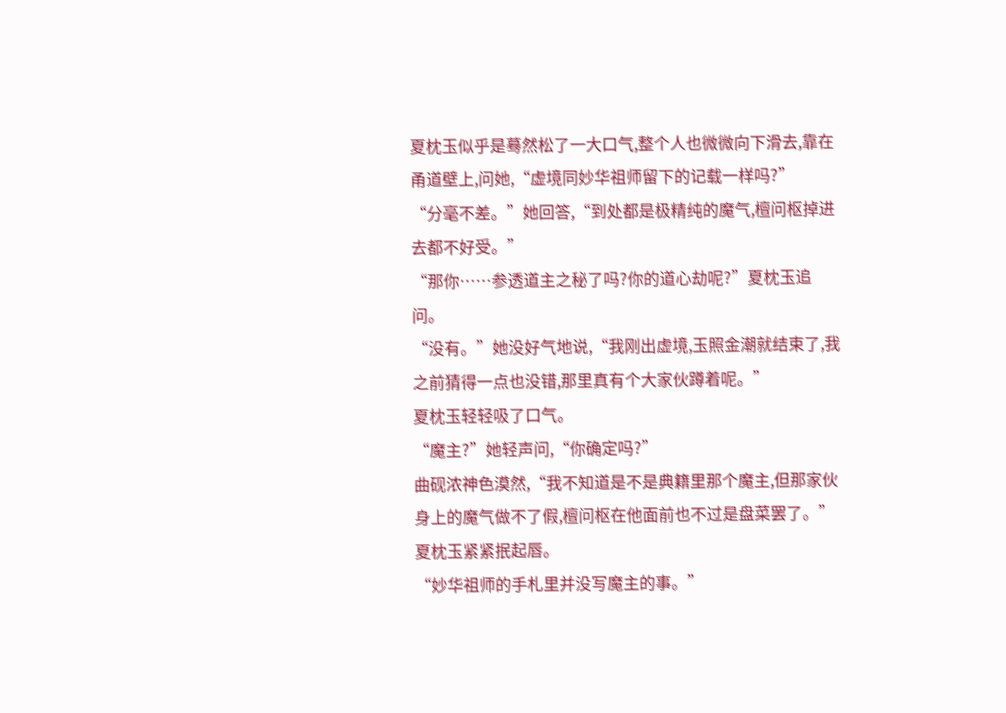夏枕玉似乎是蓦然松了一大口气,整个人也微微向下滑去,靠在甬道壁上,问她,“虚境同妙华祖师留下的记载一样吗?”
“分毫不差。”她回答,“到处都是极精纯的魔气,檀问枢掉进去都不好受。”
“那你……参透道主之秘了吗?你的道心劫呢?”夏枕玉追问。
“没有。”她没好气地说,“我刚出虚境,玉照金潮就结束了,我之前猜得一点也没错,那里真有个大家伙蹲着呢。”
夏枕玉轻轻吸了口气。
“魔主?”她轻声问,“你确定吗?”
曲砚浓神色漠然,“我不知道是不是典籍里那个魔主,但那家伙身上的魔气做不了假,檀问枢在他面前也不过是盘菜罢了。”
夏枕玉紧紧抿起唇。
“妙华祖师的手札里并没写魔主的事。”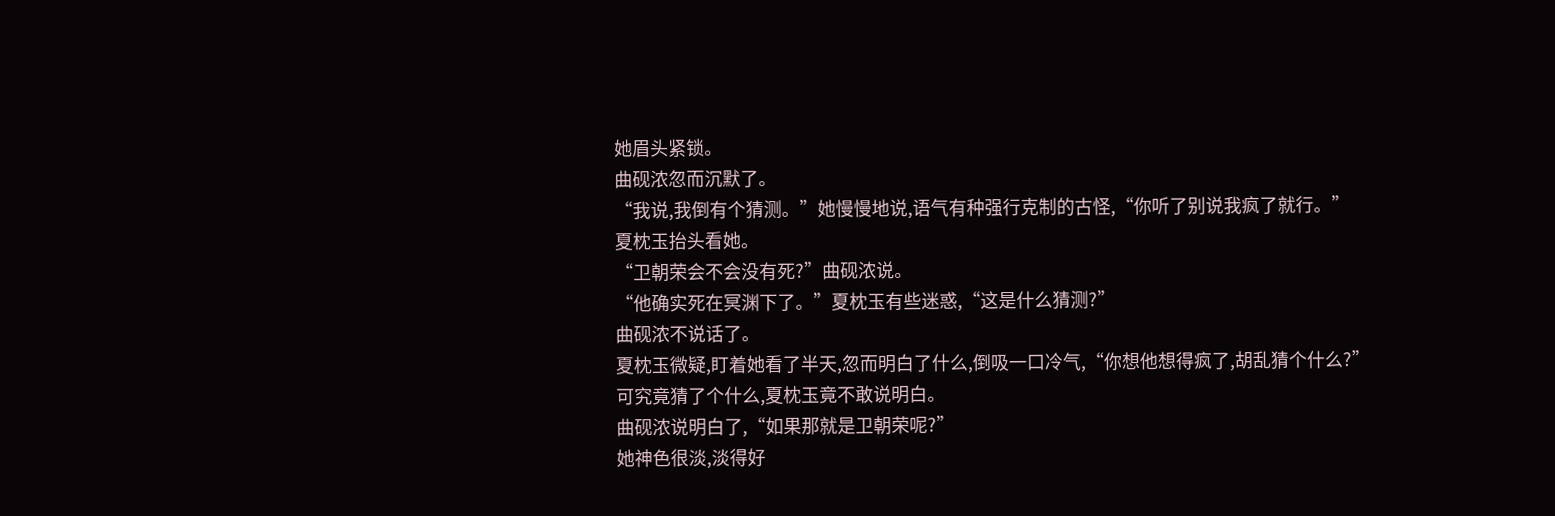她眉头紧锁。
曲砚浓忽而沉默了。
“我说,我倒有个猜测。”她慢慢地说,语气有种强行克制的古怪,“你听了别说我疯了就行。”
夏枕玉抬头看她。
“卫朝荣会不会没有死?”曲砚浓说。
“他确实死在冥渊下了。”夏枕玉有些迷惑,“这是什么猜测?”
曲砚浓不说话了。
夏枕玉微疑,盯着她看了半天,忽而明白了什么,倒吸一口冷气,“你想他想得疯了,胡乱猜个什么?”
可究竟猜了个什么,夏枕玉竟不敢说明白。
曲砚浓说明白了,“如果那就是卫朝荣呢?”
她神色很淡,淡得好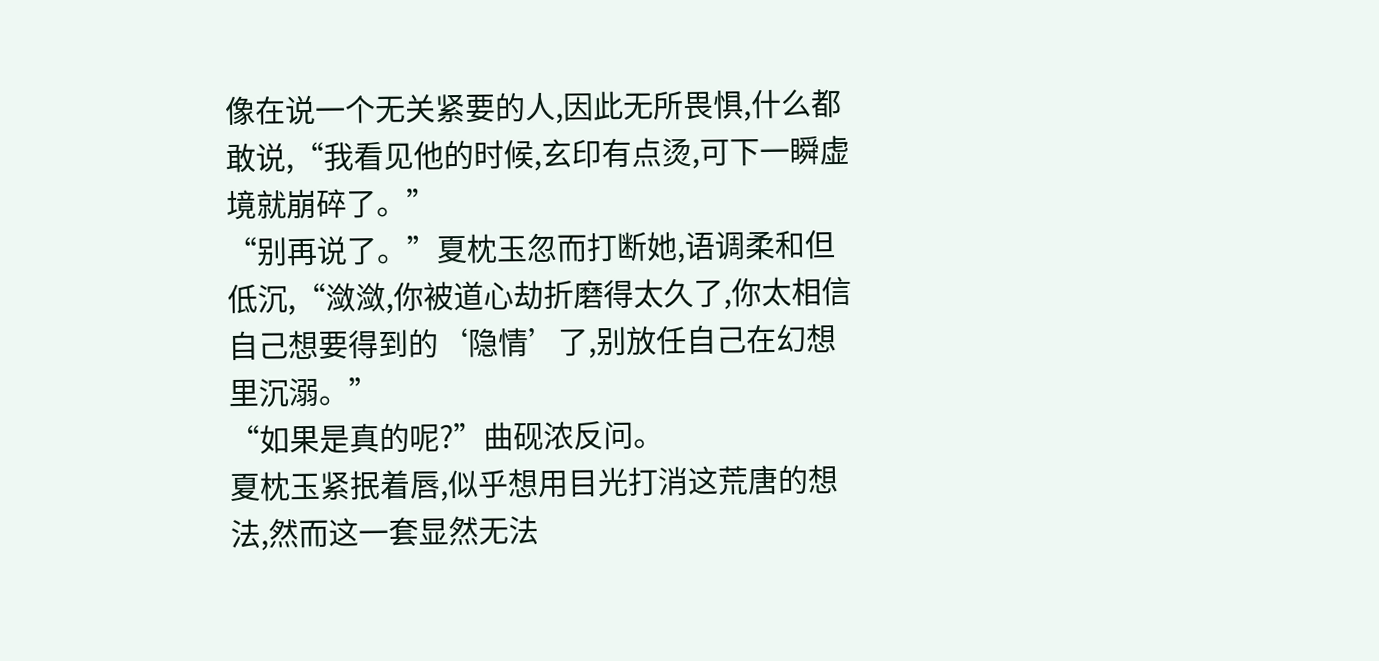像在说一个无关紧要的人,因此无所畏惧,什么都敢说,“我看见他的时候,玄印有点烫,可下一瞬虚境就崩碎了。”
“别再说了。”夏枕玉忽而打断她,语调柔和但低沉,“潋潋,你被道心劫折磨得太久了,你太相信自己想要得到的‘隐情’了,别放任自己在幻想里沉溺。”
“如果是真的呢?”曲砚浓反问。
夏枕玉紧抿着唇,似乎想用目光打消这荒唐的想法,然而这一套显然无法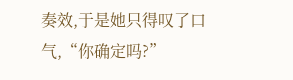奏效,于是她只得叹了口气,“你确定吗?”